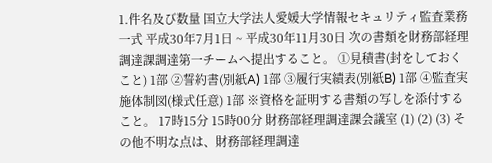1.件名及び数量 国立大学法人愛媛大学情報セキュリティ監査業務 一式 平成30年7月1日 ~ 平成30年11月30日 次の書類を財務部経理調達課調達第一チームへ提出すること。 ①見積書(封をしておくこと) 1部 ②誓約書(別紙A) 1部 ③履行実績表(別紙B) 1部 ④監査実施体制図(様式任意) 1部 ※資格を証明する書類の写しを添付すること。 17時15分 15時00分 財務部経理調達課会議室 (1) (2) (3) その他不明な点は、財務部経理調達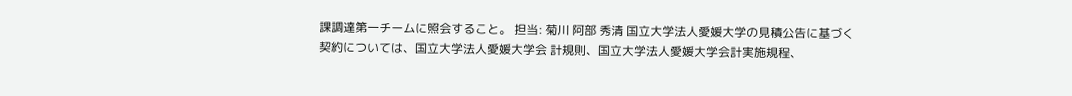課調達第一チームに照会すること。 担当: 菊川 阿部 秀清 国立大学法人愛媛大学の見積公告に基づく契約については、国立大学法人愛媛大学会 計規則、国立大学法人愛媛大学会計実施規程、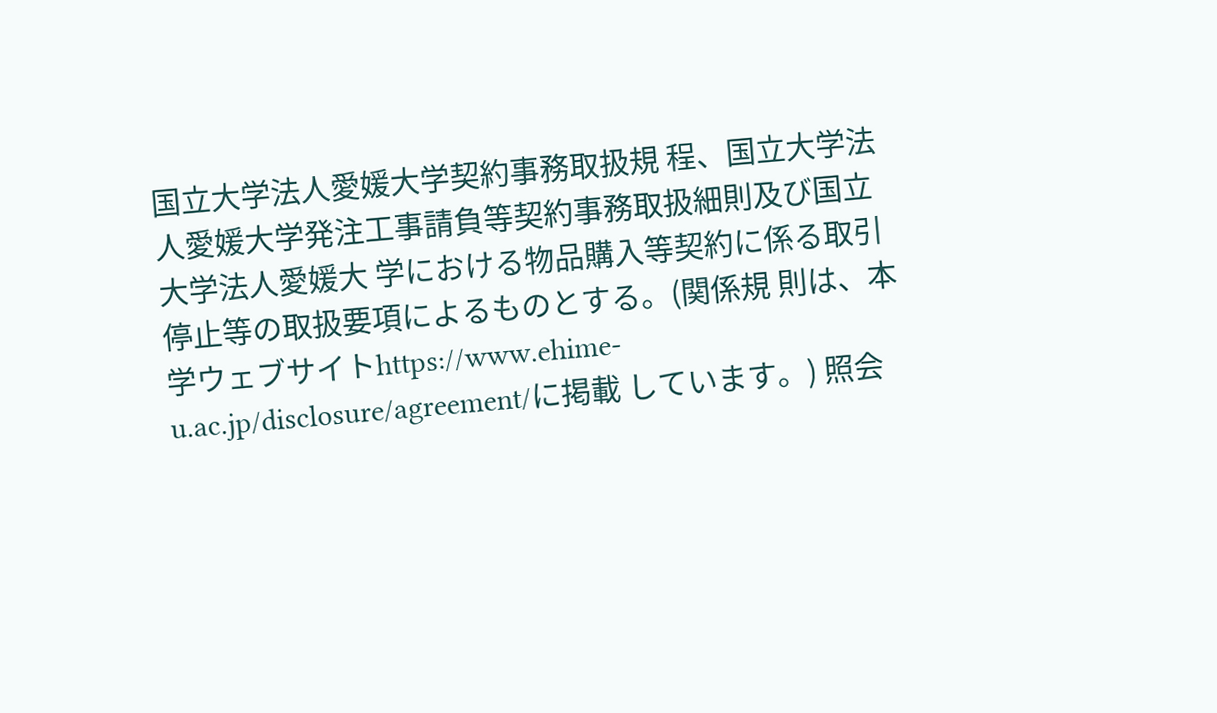国立大学法人愛媛大学契約事務取扱規 程、国立大学法人愛媛大学発注工事請負等契約事務取扱細則及び国立大学法人愛媛大 学における物品購入等契約に係る取引停止等の取扱要項によるものとする。(関係規 則は、本学ウェブサイトhttps://www.ehime-u.ac.jp/disclosure/agreement/に掲載 しています。) 照会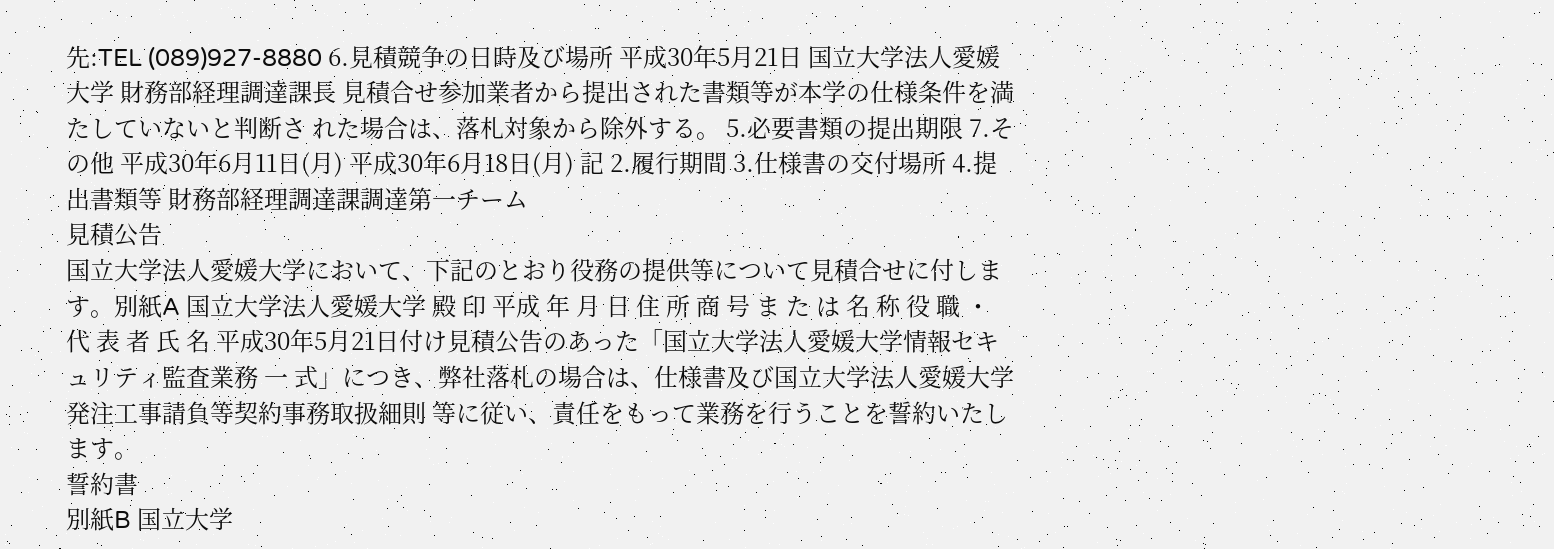先:TEL (089)927-8880 6.見積競争の日時及び場所 平成30年5月21日 国立大学法人愛媛大学 財務部経理調達課長 見積合せ参加業者から提出された書類等が本学の仕様条件を満たしていないと判断さ れた場合は、落札対象から除外する。 5.必要書類の提出期限 7.その他 平成30年6月11日(月) 平成30年6月18日(月) 記 2.履行期間 3.仕様書の交付場所 4.提出書類等 財務部経理調達課調達第一チーム
見積公告
国立大学法人愛媛大学において、下記のとおり役務の提供等について見積合せに付します。別紙A 国立大学法人愛媛大学 殿 印 平成 年 月 日 住 所 商 号 ま た は 名 称 役 職 ・ 代 表 者 氏 名 平成30年5月21日付け見積公告のあった「国立大学法人愛媛大学情報セキュリティ監査業務 一 式」につき、弊社落札の場合は、仕様書及び国立大学法人愛媛大学発注工事請負等契約事務取扱細則 等に従い、責任をもって業務を行うことを誓約いたします。
誓約書
別紙B 国立大学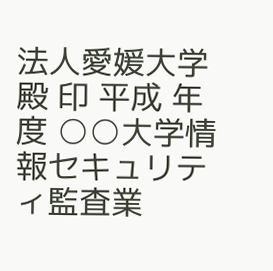法人愛媛大学 殿 印 平成 年度 ○○大学情報セキュリティ監査業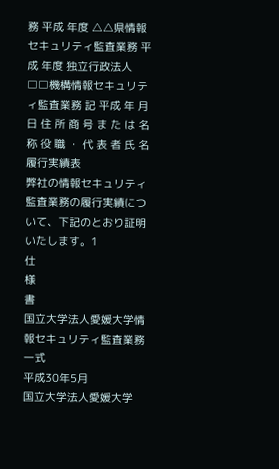務 平成 年度 △△県情報セキュリティ監査業務 平成 年度 独立行政法人□□機構情報セキュリティ監査業務 記 平成 年 月 日 住 所 商 号 ま た は 名 称 役 職 ・ 代 表 者 氏 名
履行実績表
弊社の情報セキュリティ監査業務の履行実績について、下記のとおり証明いたします。1
仕
様
書
国立大学法人愛媛大学情報セキュリティ監査業務
一式
平成30年5月
国立大学法人愛媛大学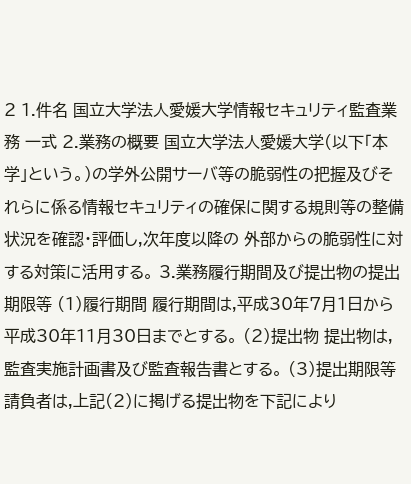2 1.件名 国立大学法人愛媛大学情報セキュリティ監査業務 一式 2.業務の概要 国立大学法人愛媛大学(以下「本学」という。)の学外公開サーバ等の脆弱性の把握及びそ れらに係る情報セキュリティの確保に関する規則等の整備状況を確認・評価し,次年度以降の 外部からの脆弱性に対する対策に活用する。 3.業務履行期間及び提出物の提出期限等 (1)履行期間 履行期間は,平成30年7月1日から平成30年11月30日までとする。 (2)提出物 提出物は,監査実施計画書及び監査報告書とする。 (3)提出期限等 請負者は,上記(2)に掲げる提出物を下記により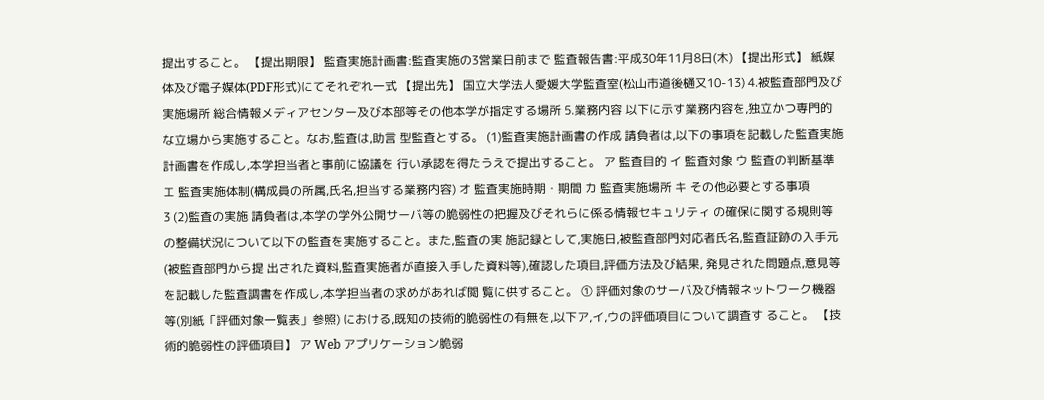提出すること。 【提出期限】 監査実施計画書:監査実施の3営業日前まで 監査報告書:平成30年11月8日(木) 【提出形式】 紙媒体及び電子媒体(PDF形式)にてそれぞれ一式 【提出先】 国立大学法人愛媛大学監査室(松山市道後樋又10-13) 4.被監査部門及び実施場所 総合情報メディアセンター及び本部等その他本学が指定する場所 5.業務内容 以下に示す業務内容を,独立かつ専門的な立場から実施すること。なお,監査は,助言 型監査とする。 (1)監査実施計画書の作成 請負者は,以下の事項を記載した監査実施計画書を作成し,本学担当者と事前に協議を 行い承認を得たうえで提出すること。 ア 監査目的 イ 監査対象 ウ 監査の判断基準 エ 監査実施体制(構成員の所属,氏名,担当する業務内容) オ 監査実施時期・期間 カ 監査実施場所 キ その他必要とする事項
3 (2)監査の実施 請負者は,本学の学外公開サーバ等の脆弱性の把握及びそれらに係る情報セキュリティ の確保に関する規則等の整備状況について以下の監査を実施すること。また,監査の実 施記録として,実施日,被監査部門対応者氏名,監査証跡の入手元(被監査部門から提 出された資料,監査実施者が直接入手した資料等),確認した項目,評価方法及び結果, 発見された問題点,意見等を記載した監査調書を作成し,本学担当者の求めがあれば閲 覧に供すること。 ① 評価対象のサーバ及び情報ネットワーク機器等(別紙「評価対象一覧表」参照) における,既知の技術的脆弱性の有無を,以下ア,イ,ウの評価項目について調査す ること。 【技術的脆弱性の評価項目】 ア Web アプリケーション脆弱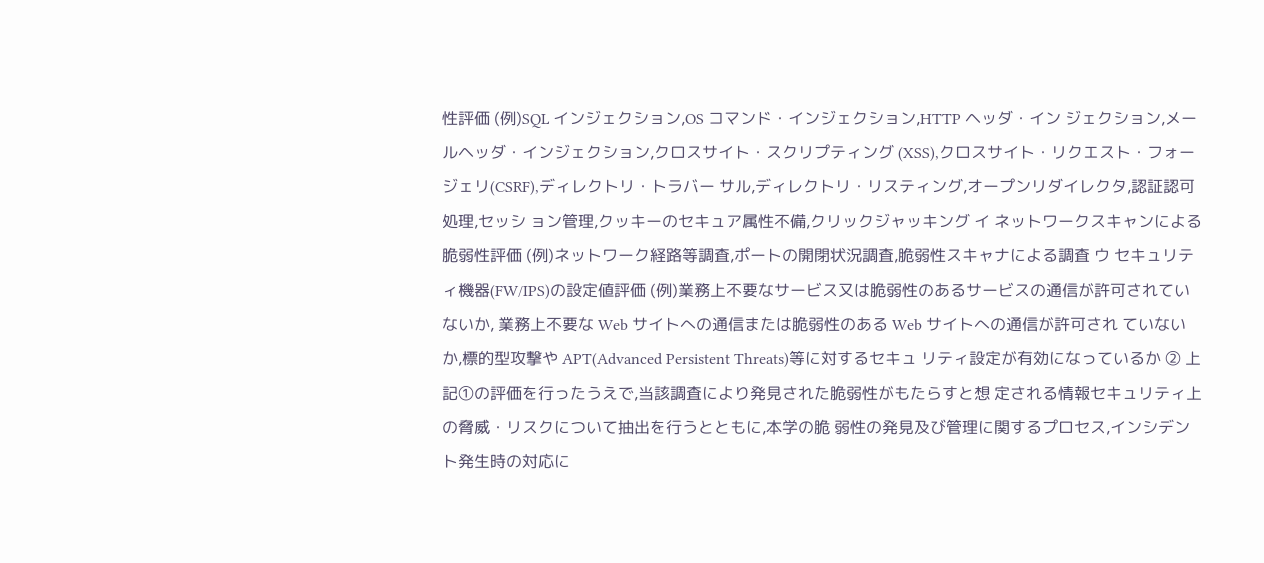性評価 (例)SQL インジェクション,OS コマンド・インジェクション,HTTP ヘッダ・イン ジェクション,メールヘッダ・インジェクション,クロスサイト・スクリプティング (XSS),クロスサイト・リクエスト・フォージェリ(CSRF),ディレクトリ・トラバー サル,ディレクトリ・リスティング,オープンリダイレクタ,認証認可処理,セッシ ョン管理,クッキーのセキュア属性不備,クリックジャッキング イ ネットワークスキャンによる脆弱性評価 (例)ネットワーク経路等調査,ポートの開閉状況調査,脆弱性スキャナによる調査 ウ セキュリティ機器(FW/IPS)の設定値評価 (例)業務上不要なサービス又は脆弱性のあるサービスの通信が許可されていないか, 業務上不要な Web サイトへの通信または脆弱性のある Web サイトへの通信が許可され ていないか,標的型攻撃や APT(Advanced Persistent Threats)等に対するセキュ リティ設定が有効になっているか ② 上記①の評価を行ったうえで,当該調査により発見された脆弱性がもたらすと想 定される情報セキュリティ上の脅威・リスクについて抽出を行うとともに,本学の脆 弱性の発見及び管理に関するプロセス,インシデント発生時の対応に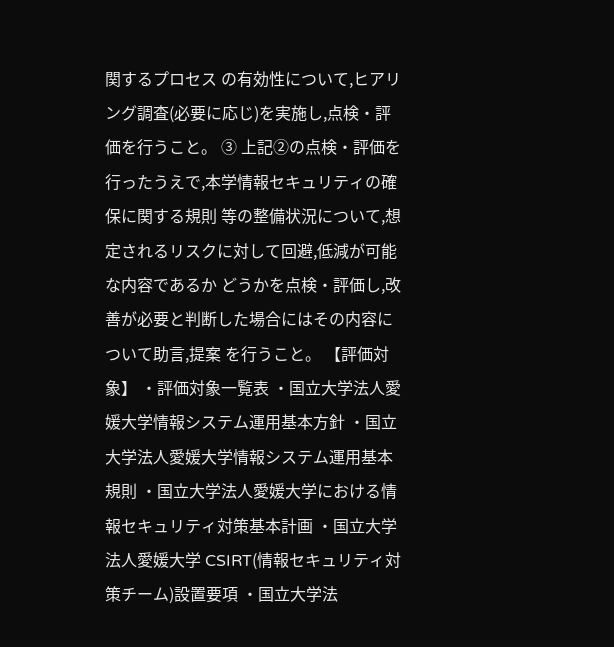関するプロセス の有効性について,ヒアリング調査(必要に応じ)を実施し,点検・評価を行うこと。 ③ 上記②の点検・評価を行ったうえで,本学情報セキュリティの確保に関する規則 等の整備状況について,想定されるリスクに対して回避,低減が可能な内容であるか どうかを点検・評価し,改善が必要と判断した場合にはその内容について助言,提案 を行うこと。 【評価対象】 ・評価対象一覧表 ・国立大学法人愛媛大学情報システム運用基本方針 ・国立大学法人愛媛大学情報システム運用基本規則 ・国立大学法人愛媛大学における情報セキュリティ対策基本計画 ・国立大学法人愛媛大学 CSIRT(情報セキュリティ対策チーム)設置要項 ・国立大学法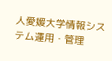人愛媛大学情報システム運用・管理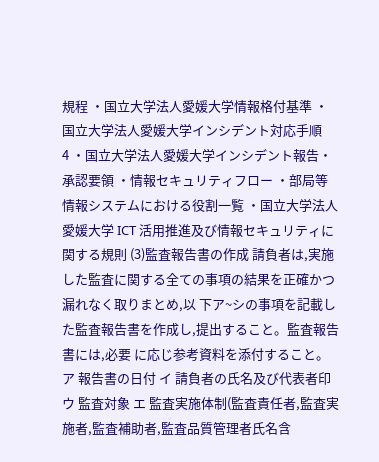規程 ・国立大学法人愛媛大学情報格付基準 ・国立大学法人愛媛大学インシデント対応手順
4 ・国立大学法人愛媛大学インシデント報告・承認要領 ・情報セキュリティフロー ・部局等情報システムにおける役割一覧 ・国立大学法人愛媛大学 ICT 活用推進及び情報セキュリティに関する規則 (3)監査報告書の作成 請負者は,実施した監査に関する全ての事項の結果を正確かつ漏れなく取りまとめ,以 下ア~シの事項を記載した監査報告書を作成し,提出すること。監査報告書には,必要 に応じ参考資料を添付すること。 ア 報告書の日付 イ 請負者の氏名及び代表者印 ウ 監査対象 エ 監査実施体制(監査責任者,監査実施者,監査補助者,監査品質管理者氏名含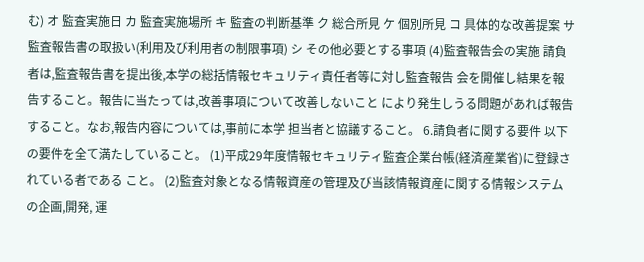む) オ 監査実施日 カ 監査実施場所 キ 監査の判断基準 ク 総合所見 ケ 個別所見 コ 具体的な改善提案 サ 監査報告書の取扱い(利用及び利用者の制限事項) シ その他必要とする事項 (4)監査報告会の実施 請負者は,監査報告書を提出後,本学の総括情報セキュリティ責任者等に対し監査報告 会を開催し結果を報告すること。報告に当たっては,改善事項について改善しないこと により発生しうる問題があれば報告すること。なお,報告内容については,事前に本学 担当者と協議すること。 6.請負者に関する要件 以下の要件を全て満たしていること。 (1)平成29年度情報セキュリティ監査企業台帳(経済産業省)に登録されている者である こと。 (2)監査対象となる情報資産の管理及び当該情報資産に関する情報システムの企画,開発, 運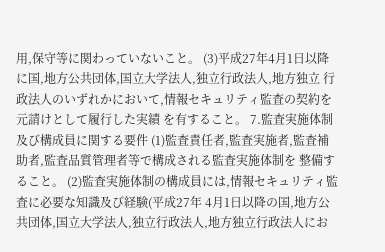用,保守等に関わっていないこと。 (3)平成27年4月1日以降に国,地方公共団体,国立大学法人,独立行政法人,地方独立 行政法人のいずれかにおいて,情報セキュリティ監査の契約を元請けとして履行した実績 を有すること。 7.監査実施体制及び構成員に関する要件 (1)監査責任者,監査実施者,監査補助者,監査品質管理者等で構成される監査実施体制を 整備すること。 (2)監査実施体制の構成員には,情報セキュリティ監査に必要な知識及び経験(平成27年 4月1日以降の国,地方公共団体,国立大学法人,独立行政法人,地方独立行政法人にお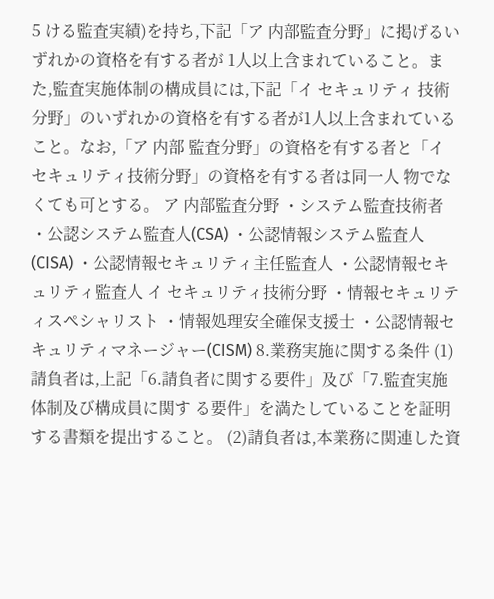5 ける監査実績)を持ち,下記「ア 内部監査分野」に掲げるいずれかの資格を有する者が 1人以上含まれていること。また,監査実施体制の構成員には,下記「イ セキュリティ 技術分野」のいずれかの資格を有する者が1人以上含まれていること。なお,「ア 内部 監査分野」の資格を有する者と「イ セキュリティ技術分野」の資格を有する者は同一人 物でなくても可とする。 ア 内部監査分野 ・システム監査技術者 ・公認システム監査人(CSA) ・公認情報システム監査人(CISA) ・公認情報セキュリティ主任監査人 ・公認情報セキュリティ監査人 イ セキュリティ技術分野 ・情報セキュリティスペシャリスト ・情報処理安全確保支援士 ・公認情報セキュリティマネージャー(CISM) 8.業務実施に関する条件 (1)請負者は,上記「6.請負者に関する要件」及び「7.監査実施体制及び構成員に関す る要件」を満たしていることを証明する書類を提出すること。 (2)請負者は,本業務に関連した資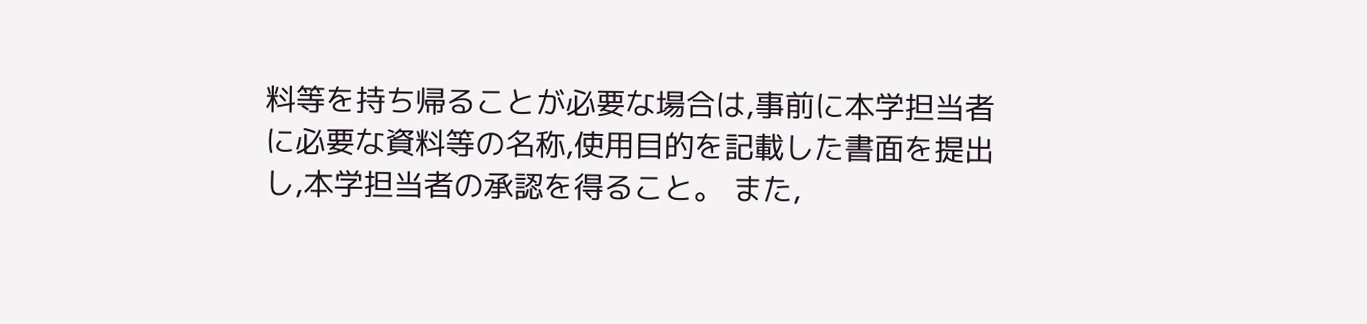料等を持ち帰ることが必要な場合は,事前に本学担当者 に必要な資料等の名称,使用目的を記載した書面を提出し,本学担当者の承認を得ること。 また,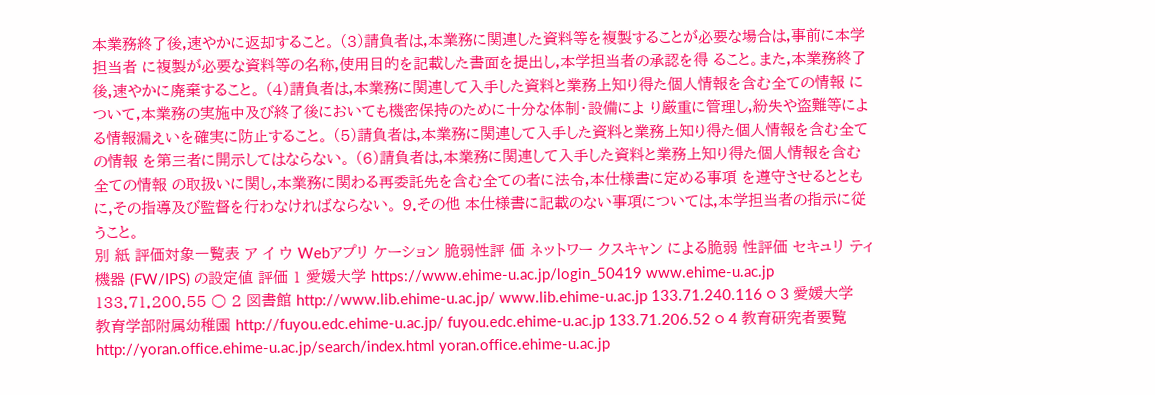本業務終了後,速やかに返却すること。 (3)請負者は,本業務に関連した資料等を複製することが必要な場合は,事前に本学担当者 に複製が必要な資料等の名称,使用目的を記載した書面を提出し,本学担当者の承認を得 ること。また,本業務終了後,速やかに廃棄すること。 (4)請負者は,本業務に関連して入手した資料と業務上知り得た個人情報を含む全ての情報 について,本業務の実施中及び終了後においても機密保持のために十分な体制・設備によ り厳重に管理し,紛失や盗難等による情報漏えいを確実に防止すること。 (5)請負者は,本業務に関連して入手した資料と業務上知り得た個人情報を含む全ての情報 を第三者に開示してはならない。 (6)請負者は,本業務に関連して入手した資料と業務上知り得た個人情報を含む全ての情報 の取扱いに関し,本業務に関わる再委託先を含む全ての者に法令,本仕様書に定める事項 を遵守させるとともに,その指導及び監督を行わなければならない。 9.その他 本仕様書に記載のない事項については,本学担当者の指示に従うこと。
別 紙 評価対象一覧表 ア イ ウ Webアプリ ケーション 脆弱性評 価 ネットワー クスキャン による脆弱 性評価 セキュリ ティ機器 (FW/IPS) の設定値 評価 1 愛媛大学 https://www.ehime-u.ac.jp/login_50419 www.ehime-u.ac.jp 133.71.200.55 ○ 2 図書館 http://www.lib.ehime-u.ac.jp/ www.lib.ehime-u.ac.jp 133.71.240.116 ○ 3 愛媛大学教育学部附属幼稚園 http://fuyou.edc.ehime-u.ac.jp/ fuyou.edc.ehime-u.ac.jp 133.71.206.52 ○ 4 教育研究者要覧 http://yoran.office.ehime-u.ac.jp/search/index.html yoran.office.ehime-u.ac.jp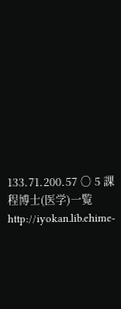133.71.200.57 ○ 5 課程博士(医学)一覧 http://iyokan.lib.ehime-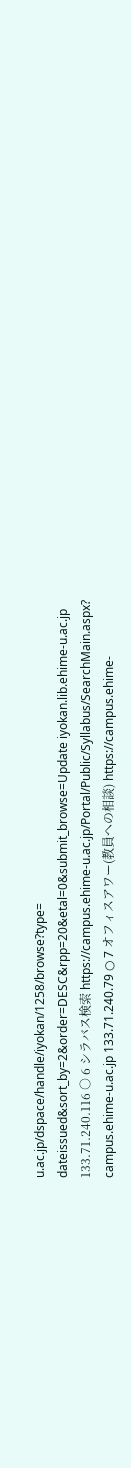u.ac.jp/dspace/handle/iyokan/1258/browse?type= dateissued&sort_by=2&order=DESC&rpp=20&etal=0&submit_browse=Update iyokan.lib.ehime-u.ac.jp 133.71.240.116 ○ 6 シラバス検索 https://campus.ehime-u.ac.jp/Portal/Public/Syllabus/SearchMain.aspx? campus.ehime-u.ac.jp 133.71.240.79 ○ 7 オフィスアワー(教員への相談) https://campus.ehime-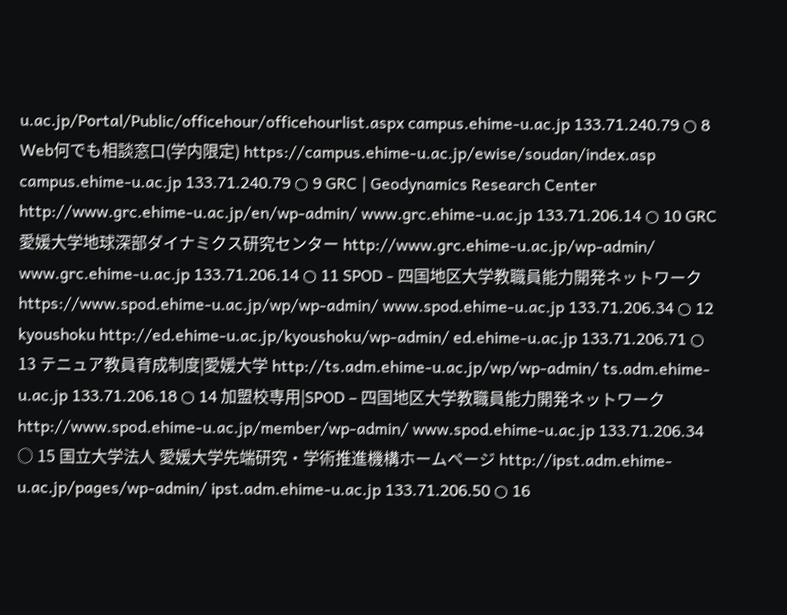u.ac.jp/Portal/Public/officehour/officehourlist.aspx campus.ehime-u.ac.jp 133.71.240.79 ○ 8 Web何でも相談窓口(学内限定) https://campus.ehime-u.ac.jp/ewise/soudan/index.asp campus.ehime-u.ac.jp 133.71.240.79 ○ 9 GRC | Geodynamics Research Center http://www.grc.ehime-u.ac.jp/en/wp-admin/ www.grc.ehime-u.ac.jp 133.71.206.14 ○ 10 GRC 愛媛大学地球深部ダイナミクス研究センター http://www.grc.ehime-u.ac.jp/wp-admin/ www.grc.ehime-u.ac.jp 133.71.206.14 ○ 11 SPOD - 四国地区大学教職員能力開発ネットワーク https://www.spod.ehime-u.ac.jp/wp/wp-admin/ www.spod.ehime-u.ac.jp 133.71.206.34 ○ 12 kyoushoku http://ed.ehime-u.ac.jp/kyoushoku/wp-admin/ ed.ehime-u.ac.jp 133.71.206.71 ○ 13 テニュア教員育成制度|愛媛大学 http://ts.adm.ehime-u.ac.jp/wp/wp-admin/ ts.adm.ehime-u.ac.jp 133.71.206.18 ○ 14 加盟校専用|SPOD – 四国地区大学教職員能力開発ネットワーク http://www.spod.ehime-u.ac.jp/member/wp-admin/ www.spod.ehime-u.ac.jp 133.71.206.34 ○ 15 国立大学法人 愛媛大学先端研究・学術推進機構ホームページ http://ipst.adm.ehime-u.ac.jp/pages/wp-admin/ ipst.adm.ehime-u.ac.jp 133.71.206.50 ○ 16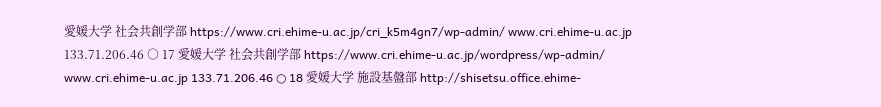愛媛大学 社会共創学部 https://www.cri.ehime-u.ac.jp/cri_k5m4gn7/wp-admin/ www.cri.ehime-u.ac.jp 133.71.206.46 ○ 17 愛媛大学 社会共創学部 https://www.cri.ehime-u.ac.jp/wordpress/wp-admin/ www.cri.ehime-u.ac.jp 133.71.206.46 ○ 18 愛媛大学 施設基盤部 http://shisetsu.office.ehime-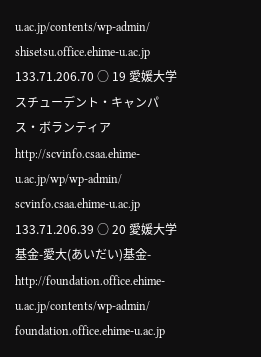u.ac.jp/contents/wp-admin/ shisetsu.office.ehime-u.ac.jp 133.71.206.70 ○ 19 愛媛大学スチューデント・キャンパス・ボランティア http://scvinfo.csaa.ehime-u.ac.jp/wp/wp-admin/ scvinfo.csaa.ehime-u.ac.jp 133.71.206.39 ○ 20 愛媛大学基金-愛大(あいだい)基金- http://foundation.office.ehime-u.ac.jp/contents/wp-admin/ foundation.office.ehime-u.ac.jp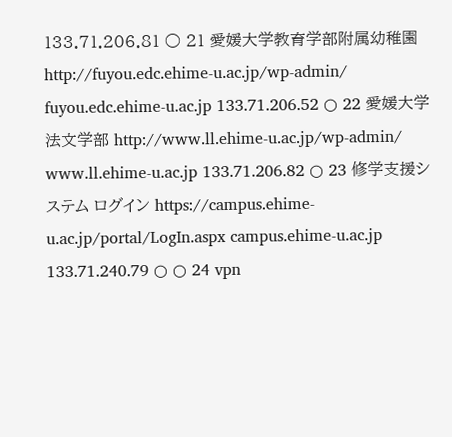133.71.206.81 ○ 21 愛媛大学教育学部附属幼稚園 http://fuyou.edc.ehime-u.ac.jp/wp-admin/ fuyou.edc.ehime-u.ac.jp 133.71.206.52 ○ 22 愛媛大学法文学部 http://www.ll.ehime-u.ac.jp/wp-admin/ www.ll.ehime-u.ac.jp 133.71.206.82 ○ 23 修学支援システム ログイン https://campus.ehime-u.ac.jp/portal/LogIn.aspx campus.ehime-u.ac.jp 133.71.240.79 ○ ○ 24 vpn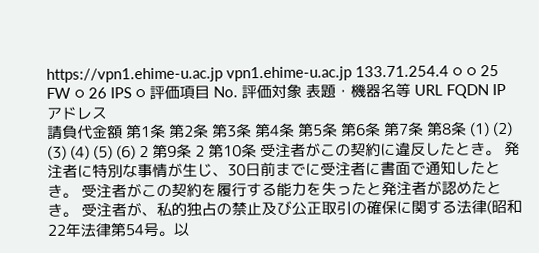https://vpn1.ehime-u.ac.jp vpn1.ehime-u.ac.jp 133.71.254.4 ○ ○ 25 FW ○ 26 IPS ○ 評価項目 No. 評価対象 表題・機器名等 URL FQDN IPアドレス
請負代金額 第1条 第2条 第3条 第4条 第5条 第6条 第7条 第8条 (1) (2) (3) (4) (5) (6) 2 第9条 2 第10条 受注者がこの契約に違反したとき。 発注者に特別な事情が生じ、30日前までに受注者に書面で通知したとき。 受注者がこの契約を履行する能力を失ったと発注者が認めたとき。 受注者が、私的独占の禁止及び公正取引の確保に関する法律(昭和22年法律第54号。以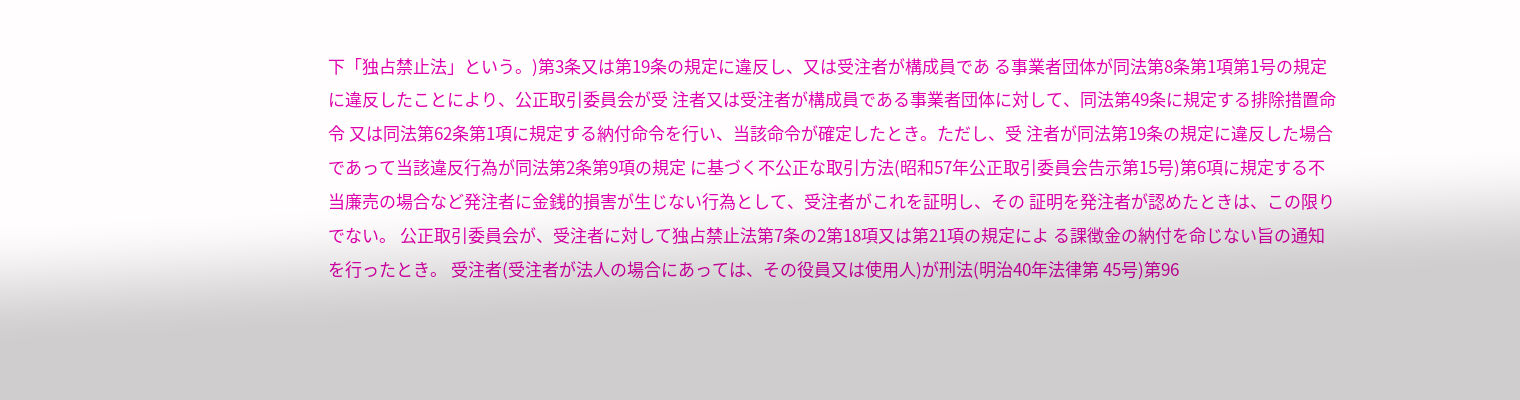下「独占禁止法」という。)第3条又は第19条の規定に違反し、又は受注者が構成員であ る事業者団体が同法第8条第1項第1号の規定に違反したことにより、公正取引委員会が受 注者又は受注者が構成員である事業者団体に対して、同法第49条に規定する排除措置命令 又は同法第62条第1項に規定する納付命令を行い、当該命令が確定したとき。ただし、受 注者が同法第19条の規定に違反した場合であって当該違反行為が同法第2条第9項の規定 に基づく不公正な取引方法(昭和57年公正取引委員会告示第15号)第6項に規定する不 当廉売の場合など発注者に金銭的損害が生じない行為として、受注者がこれを証明し、その 証明を発注者が認めたときは、この限りでない。 公正取引委員会が、受注者に対して独占禁止法第7条の2第18項又は第21項の規定によ る課徴金の納付を命じない旨の通知を行ったとき。 受注者(受注者が法人の場合にあっては、その役員又は使用人)が刑法(明治40年法律第 45号)第96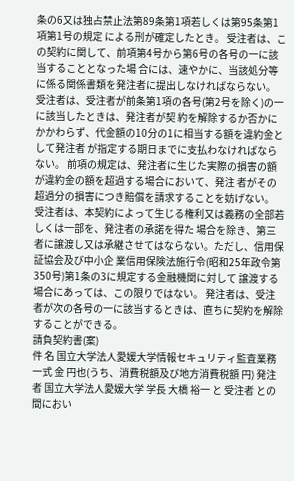条の6又は独占禁止法第89条第1項若しくは第95条第1項第1号の規定 による刑が確定したとき。 受注者は、この契約に関して、前項第4号から第6号の各号の一に該当することとなった場 合には、速やかに、当該処分等に係る関係書類を発注者に提出しなければならない。 受注者は、受注者が前条第1項の各号(第2号を除く)の一に該当したときは、発注者が契 約を解除するか否かにかかわらず、代金額の10分の1に相当する額を違約金として発注者 が指定する期日までに支払わなければならない。 前項の規定は、発注者に生じた実際の損害の額が違約金の額を超過する場合において、発注 者がその超過分の損害につき賠償を請求することを妨げない。 受注者は、本契約によって生じる権利又は義務の全部若しくは一部を、発注者の承諾を得た 場合を除き、第三者に譲渡し又は承継させてはならない。ただし、信用保証協会及び中小企 業信用保険法施行令(昭和25年政令第350号)第1条の3に規定する金融機関に対して 譲渡する場合にあっては、この限りではない。 発注者は、受注者が次の各号の一に該当するときは、直ちに契約を解除することができる。
請負契約書(案)
件 名 国立大学法人愛媛大学情報セキュリティ監査業務 一式 金 円也(うち、消費税額及び地方消費税額 円) 発注者 国立大学法人愛媛大学 学長 大橋 裕一 と 受注者 との間におい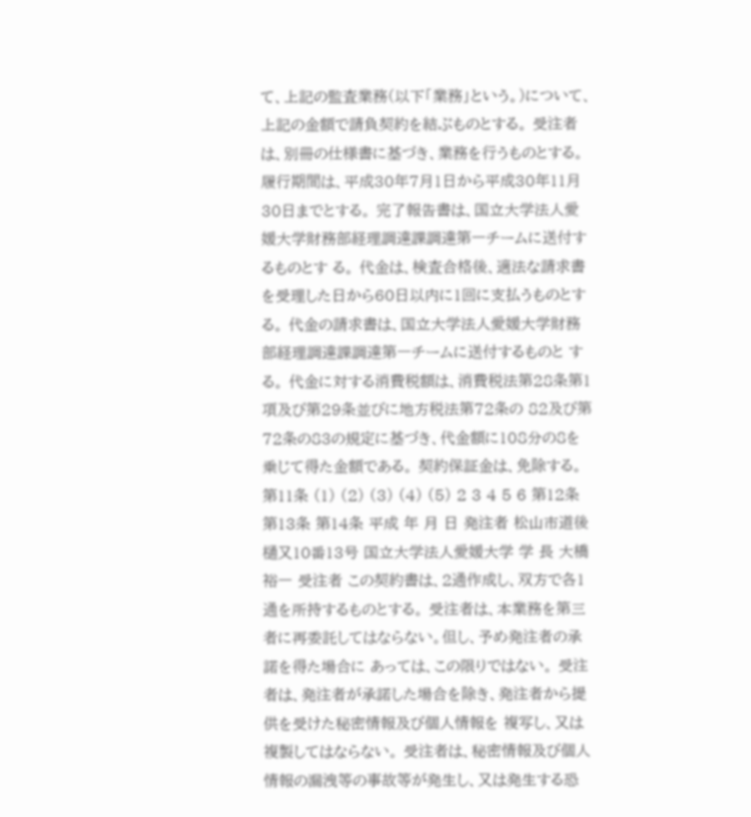て、上記の監査業務(以下「業務」という。)について、上記の金額で請負契約を結ぶものとする。 受注者は、別冊の仕様書に基づき、業務を行うものとする。 履行期間は、平成30年7月1日から平成30年11月30日までとする。 完了報告書は、国立大学法人愛媛大学財務部経理調達課調達第一チームに送付するものとす る。 代金は、検査合格後、適法な請求書を受理した日から60日以内に1回に支払うものとする。 代金の請求書は、国立大学法人愛媛大学財務部経理調達課調達第一チームに送付するものと する。 代金に対する消費税額は、消費税法第28条第1項及び第29条並びに地方税法第72条の 82及び第72条の83の規定に基づき、代金額に108分の8を乗じて得た金額である。 契約保証金は、免除する。第11条 (1) (2) (3) (4) (5) 2 3 4 5 6 第12条 第13条 第14条 平成 年 月 日 発注者 松山市道後樋又10番13号 国立大学法人愛媛大学 学 長 大橋 裕一 受注者 この契約書は、2通作成し、双方で各1通を所持するものとする。 受注者は、本業務を第三者に再委託してはならない。但し、予め発注者の承諾を得た場合に あっては、この限りではない。 受注者は、発注者が承諾した場合を除き、発注者から提供を受けた秘密情報及び個人情報を 複写し、又は複製してはならない。 受注者は、秘密情報及び個人情報の漏洩等の事故等が発生し、又は発生する恐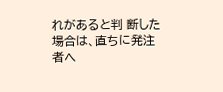れがあると判 断した場合は、直ちに発注者へ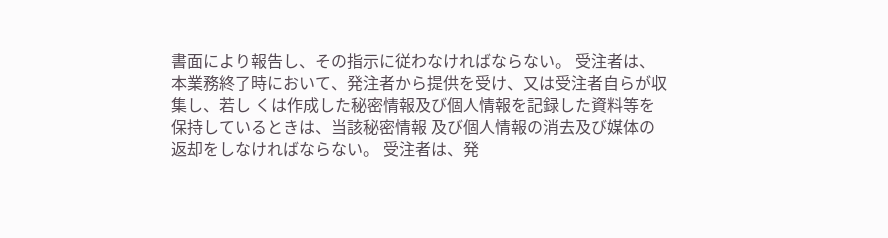書面により報告し、その指示に従わなければならない。 受注者は、本業務終了時において、発注者から提供を受け、又は受注者自らが収集し、若し くは作成した秘密情報及び個人情報を記録した資料等を保持しているときは、当該秘密情報 及び個人情報の消去及び媒体の返却をしなければならない。 受注者は、発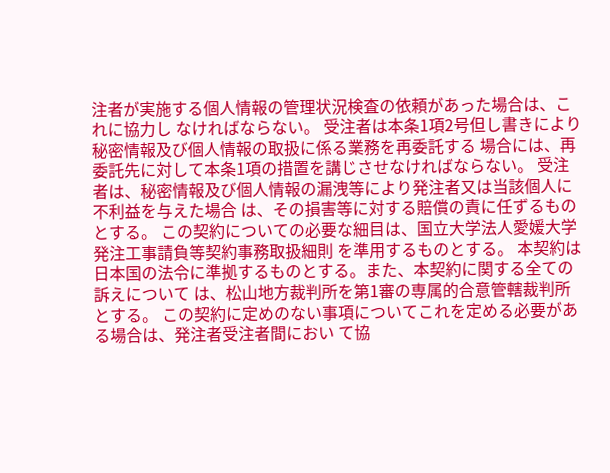注者が実施する個人情報の管理状況検査の依頼があった場合は、これに協力し なければならない。 受注者は本条1項2号但し書きにより秘密情報及び個人情報の取扱に係る業務を再委託する 場合には、再委託先に対して本条1項の措置を講じさせなければならない。 受注者は、秘密情報及び個人情報の漏洩等により発注者又は当該個人に不利益を与えた場合 は、その損害等に対する賠償の責に任ずるものとする。 この契約についての必要な細目は、国立大学法人愛媛大学発注工事請負等契約事務取扱細則 を準用するものとする。 本契約は日本国の法令に準拠するものとする。また、本契約に関する全ての訴えについて は、松山地方裁判所を第1審の専属的合意管轄裁判所とする。 この契約に定めのない事項についてこれを定める必要がある場合は、発注者受注者間におい て協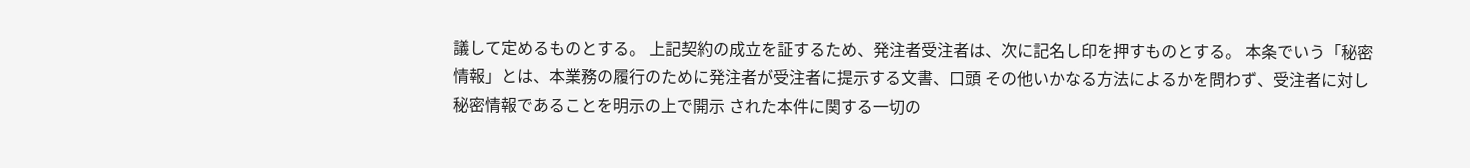議して定めるものとする。 上記契約の成立を証するため、発注者受注者は、次に記名し印を押すものとする。 本条でいう「秘密情報」とは、本業務の履行のために発注者が受注者に提示する文書、口頭 その他いかなる方法によるかを問わず、受注者に対し秘密情報であることを明示の上で開示 された本件に関する一切の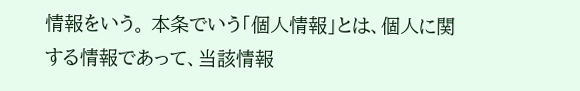情報をいう。 本条でいう「個人情報」とは、個人に関する情報であって、当該情報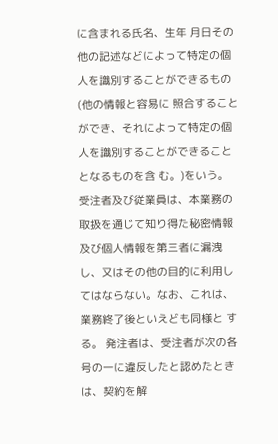に含まれる氏名、生年 月日その他の記述などによって特定の個人を識別することができるもの(他の情報と容易に 照合することができ、それによって特定の個人を識別することができることとなるものを含 む。)をいう。 受注者及び従業員は、本業務の取扱を通じて知り得た秘密情報及び個人情報を第三者に漏洩 し、又はその他の目的に利用してはならない。なお、これは、業務終了後といえども同様と する。 発注者は、受注者が次の各号の一に違反したと認めたときは、契約を解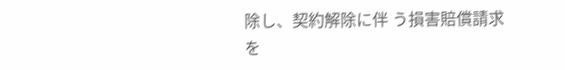除し、契約解除に伴 う損害賠償請求を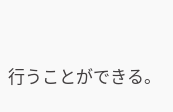行うことができる。